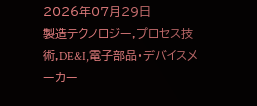2026年07月29日
製造テクノロジー,プロセス技術,DE&I,電子部品・デバイスメーカー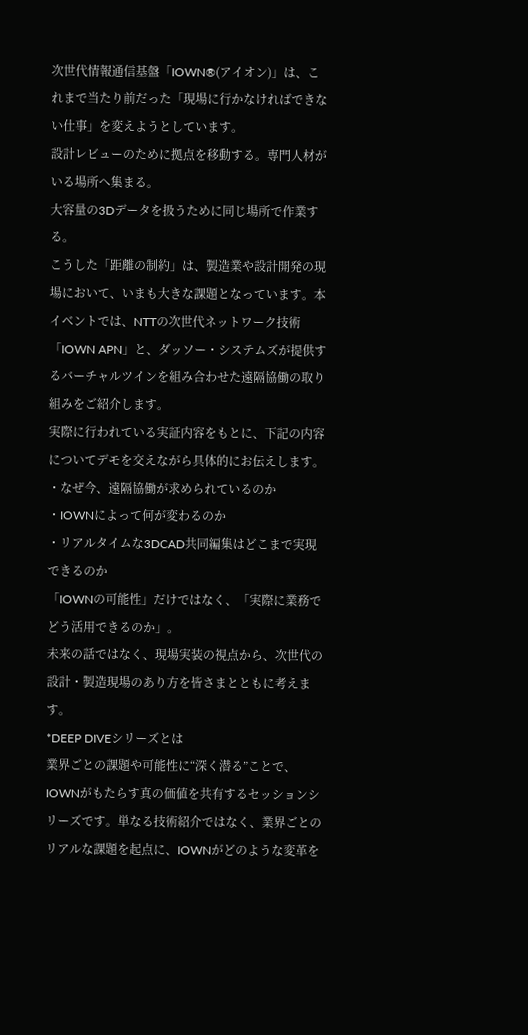次世代情報通信基盤「IOWN®(アイオン)」は、これまで当たり前だった「現場に行かなければできない仕事」を変えようとしています。
設計レビューのために拠点を移動する。専門人材がいる場所へ集まる。
大容量の3Dデータを扱うために同じ場所で作業する。
こうした「距離の制約」は、製造業や設計開発の現場において、いまも大きな課題となっています。本イベントでは、NTTの次世代ネットワーク技術「IOWN APN」と、ダッソー・システムズが提供するバーチャルツインを組み合わせた遠隔協働の取り組みをご紹介します。
実際に行われている実証内容をもとに、下記の内容についてデモを交えながら具体的にお伝えします。
・なぜ今、遠隔協働が求められているのか
・IOWNによって何が変わるのか
・リアルタイムな3DCAD共同編集はどこまで実現できるのか
「IOWNの可能性」だけではなく、「実際に業務でどう活用できるのか」。
未来の話ではなく、現場実装の視点から、次世代の設計・製造現場のあり方を皆さまとともに考えます。
*DEEP DIVEシリーズとは
業界ごとの課題や可能性に“深く潜る”ことで、IOWNがもたらす真の価値を共有するセッションシリーズです。単なる技術紹介ではなく、業界ごとのリアルな課題を起点に、IOWNがどのような変革を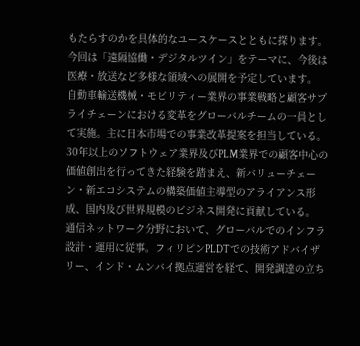もたらすのかを具体的なユースケースとともに探ります。今回は「遠隔協働・デジタルツイン」をテーマに、今後は医療・放送など多様な領域への展開を予定しています。
自動車輸送機械・モビリティー業界の事業戦略と顧客サプライチェーンにおける変革をグローバルチームの一員として実施。主に日本市場での事業改革提案を担当している。30年以上のソフトウェア業界及びPLM業界での顧客中心の価値創出を行ってきた経験を踏まえ、新バリューチェーン・新エコシステムの構築価値主導型のアライアンス形成、国内及び世界規模のビジネス開発に貢献している。
通信ネットワーク分野において、グローバルでのインフラ設計・運用に従事。フィリピンPLDTでの技術アドバイザリー、インド・ムンバイ拠点運営を経て、開発調達の立ち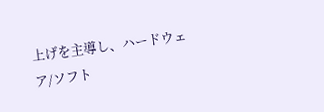上げを主導し、ハードウェア/ソフト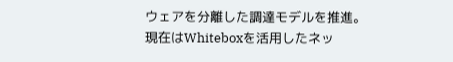ウェアを分離した調達モデルを推進。
現在はWhiteboxを活用したネッ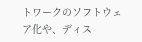トワークのソフトウェア化や、ディス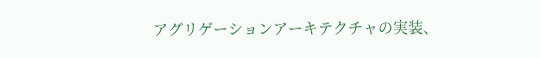アグリゲーションアーキテクチャの実装、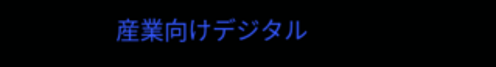産業向けデジタル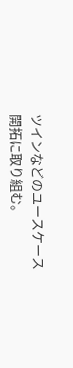ツインなどのユースケース開拓に取り組む。